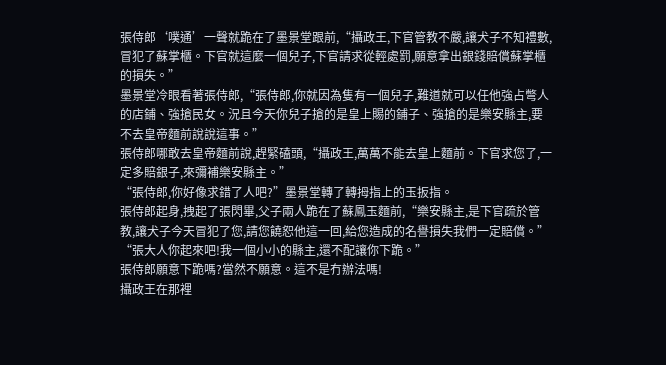張侍郎‘噗通’一聲就跪在了墨景堂跟前,“攝政王,下官管教不嚴,讓犬子不知禮數,冒犯了蘇掌櫃。下官就這麼一個兒子,下官請求從輕處罰,願意拿出銀錢賠償蘇掌櫃的損失。”
墨景堂冷眼看著張侍郎,“張侍郎,你就因為隻有一個兒子,難道就可以任他強占彆人的店鋪、強搶民女。況且今天你兒子搶的是皇上賜的鋪子、強搶的是樂安縣主,要不去皇帝麵前說說這事。”
張侍郎哪敢去皇帝麵前說,趕緊磕頭,“攝政王,萬萬不能去皇上麵前。下官求您了,一定多賠銀子,來彌補樂安縣主。”
“張侍郎,你好像求錯了人吧?”墨景堂轉了轉拇指上的玉扳指。
張侍郎起身,拽起了張閃畢,父子兩人跪在了蘇鳳玉麵前,“樂安縣主,是下官疏於管教,讓犬子今天冒犯了您,請您饒恕他這一回,給您造成的名譽損失我們一定賠償。”
“張大人你起來吧!我一個小小的縣主,還不配讓你下跪。”
張侍郎願意下跪嗎?當然不願意。這不是冇辦法嗎!
攝政王在那裡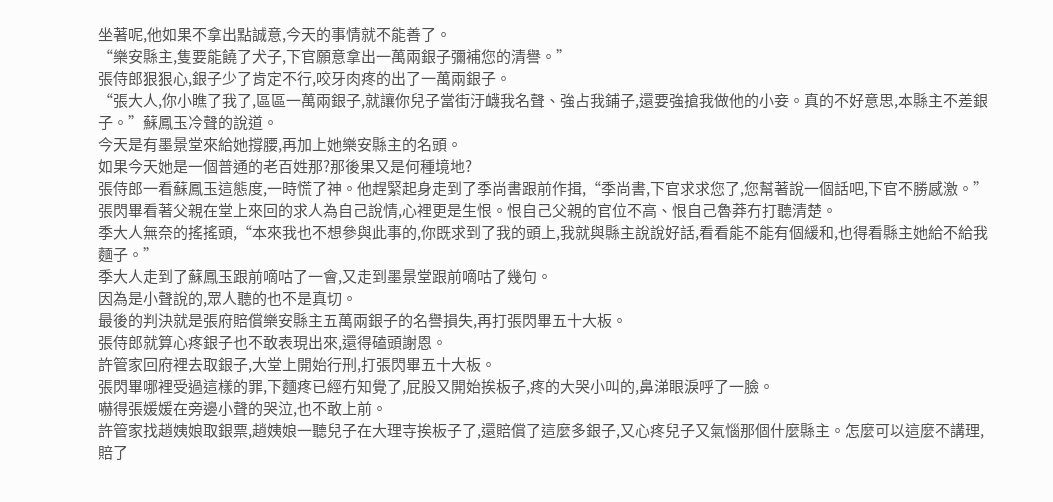坐著呢,他如果不拿出點誠意,今天的事情就不能善了。
“樂安縣主,隻要能饒了犬子,下官願意拿出一萬兩銀子彌補您的清譽。”
張侍郎狠狠心,銀子少了肯定不行,咬牙肉疼的出了一萬兩銀子。
“張大人,你小瞧了我了,區區一萬兩銀子,就讓你兒子當街汙衊我名聲、強占我鋪子,還要強搶我做他的小妾。真的不好意思,本縣主不差銀子。”蘇鳳玉冷聲的說道。
今天是有墨景堂來給她撐腰,再加上她樂安縣主的名頭。
如果今天她是一個普通的老百姓那?那後果又是何種境地?
張侍郎一看蘇鳳玉這態度,一時慌了神。他趕緊起身走到了季尚書跟前作揖,“季尚書,下官求求您了,您幫著說一個話吧,下官不勝感激。”
張閃畢看著父親在堂上來回的求人為自己說情,心裡更是生恨。恨自己父親的官位不高、恨自己魯莽冇打聽清楚。
季大人無奈的搖搖頭,“本來我也不想參與此事的,你既求到了我的頭上,我就與縣主說說好話,看看能不能有個緩和,也得看縣主她給不給我麵子。”
季大人走到了蘇鳳玉跟前嘀咕了一會,又走到墨景堂跟前嘀咕了幾句。
因為是小聲說的,眾人聽的也不是真切。
最後的判決就是張府賠償樂安縣主五萬兩銀子的名譽損失,再打張閃畢五十大板。
張侍郎就算心疼銀子也不敢表現出來,還得磕頭謝恩。
許管家回府裡去取銀子,大堂上開始行刑,打張閃畢五十大板。
張閃畢哪裡受過這樣的罪,下麵疼已經冇知覺了,屁股又開始挨板子,疼的大哭小叫的,鼻涕眼淚呼了一臉。
嚇得張媛媛在旁邊小聲的哭泣,也不敢上前。
許管家找趙姨娘取銀票,趙姨娘一聽兒子在大理寺挨板子了,還賠償了這麼多銀子,又心疼兒子又氣惱那個什麼縣主。怎麼可以這麼不講理,賠了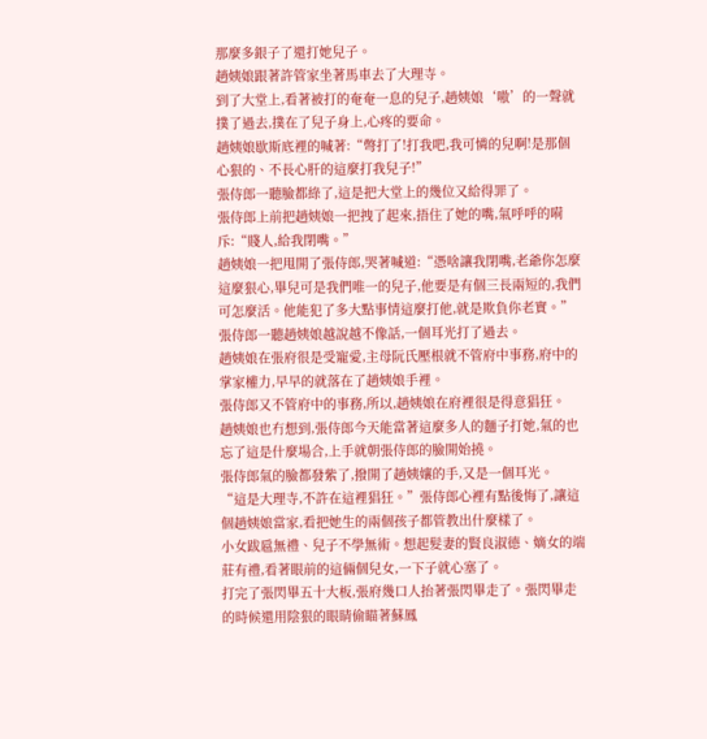那麼多銀子了還打她兒子。
趙姨娘跟著許管家坐著馬車去了大理寺。
到了大堂上,看著被打的奄奄一息的兒子,趙姨娘‘嗷’的一聲就撲了過去,撲在了兒子身上,心疼的要命。
趙姨娘歇斯底裡的喊著:“彆打了!打我吧,我可憐的兒啊!是那個心狠的、不長心肝的這麼打我兒子!”
張侍郎一聽臉都綠了,這是把大堂上的幾位又給得罪了。
張侍郎上前把趙姨娘一把拽了起來,捂住了她的嘴,氣呼呼的嗬斥:“賤人,給我閉嘴。”
趙姨娘一把甩開了張侍郎,哭著喊道:“憑啥讓我閉嘴,老爺你怎麼這麼狠心,畢兒可是我們唯一的兒子,他要是有個三長兩短的,我們可怎麼活。他能犯了多大點事情這麼打他,就是欺負你老實。”
張侍郎一聽趙姨娘越說越不像話,一個耳光打了過去。
趙姨娘在張府很是受寵愛,主母阮氏壓根就不管府中事務,府中的掌家權力,早早的就落在了趙姨娘手裡。
張侍郎又不管府中的事務,所以,趙姨娘在府裡很是得意猖狂。
趙姨娘也冇想到,張侍郎今天能當著這麼多人的麵子打她,氣的也忘了這是什麼場合,上手就朝張侍郎的臉開始撓。
張侍郎氣的臉都發紫了,撥開了趙姨孃的手,又是一個耳光。
“這是大理寺,不許在這裡猖狂。”張侍郎心裡有點後悔了,讓這個趙姨娘當家,看把她生的兩個孩子都管教出什麼樣了。
小女跋扈無禮、兒子不學無術。想起髮妻的賢良淑德、嫡女的端莊有禮,看著眼前的這倆個兒女,一下子就心塞了。
打完了張閃畢五十大板,張府幾口人抬著張閃畢走了。張閃畢走的時候還用陰狠的眼睛偷瞄著蘇鳳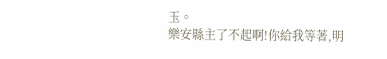玉。
樂安縣主了不起啊!你給我等著,明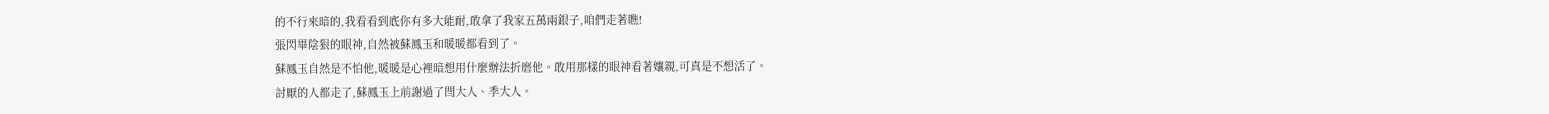的不行來暗的,我看看到底你有多大能耐,敢拿了我家五萬兩銀子,咱們走著瞧!
張閃畢陰狠的眼神,自然被蘇鳳玉和暖暖都看到了。
蘇鳳玉自然是不怕他,暖暖是心裡暗想用什麼辦法折磨他。敢用那樣的眼神看著孃親,可真是不想活了。
討厭的人都走了,蘇鳳玉上前謝過了閆大人、季大人。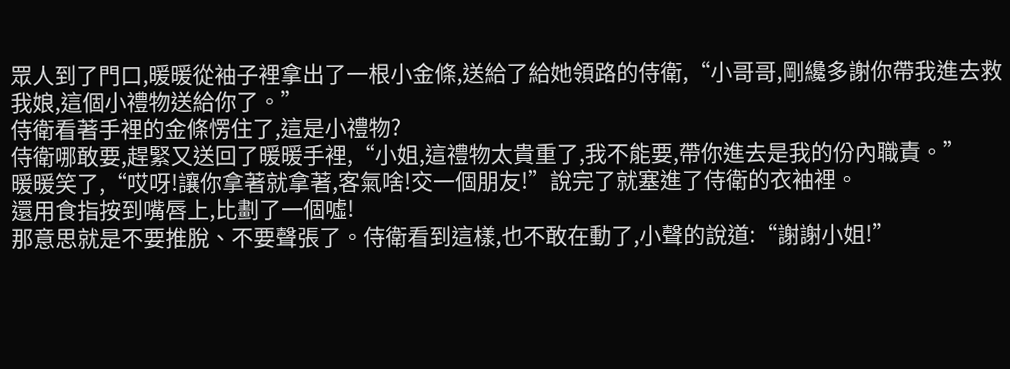眾人到了門口,暖暖從袖子裡拿出了一根小金條,送給了給她領路的侍衛,“小哥哥,剛纔多謝你帶我進去救我娘,這個小禮物送給你了。”
侍衛看著手裡的金條愣住了,這是小禮物?
侍衛哪敢要,趕緊又送回了暖暖手裡,“小姐,這禮物太貴重了,我不能要,帶你進去是我的份內職責。”
暖暖笑了,“哎呀!讓你拿著就拿著,客氣啥!交一個朋友!”說完了就塞進了侍衛的衣袖裡。
還用食指按到嘴唇上,比劃了一個噓!
那意思就是不要推脫、不要聲張了。侍衛看到這樣,也不敢在動了,小聲的說道:“謝謝小姐!”